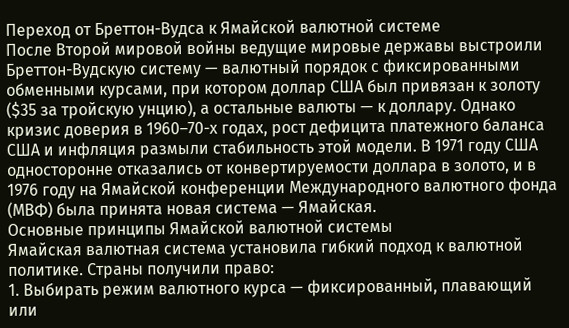Переход от Бреттон-Вудса к Ямайской валютной системе
После Второй мировой войны ведущие мировые державы выстроили Бреттон-Вудскую систему — валютный порядок с фиксированными обменными курсами, при котором доллар США был привязан к золоту ($35 за тройскую унцию), а остальные валюты — к доллару. Однако кризис доверия в 1960–70-х годах, рост дефицита платежного баланса США и инфляция размыли стабильность этой модели. В 1971 году США односторонне отказались от конвертируемости доллара в золото, и в 1976 году на Ямайской конференции Международного валютного фонда (МВФ) была принята новая система — Ямайская.
Основные принципы Ямайской валютной системы
Ямайская валютная система установила гибкий подход к валютной политике. Страны получили право:
1. Выбирать режим валютного курса — фиксированный, плавающий или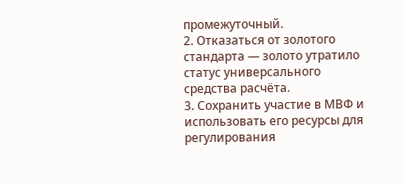промежуточный.
2. Отказаться от золотого стандарта — золото утратило статус универсального средства расчёта.
3. Сохранить участие в МВФ и использовать его ресурсы для регулирования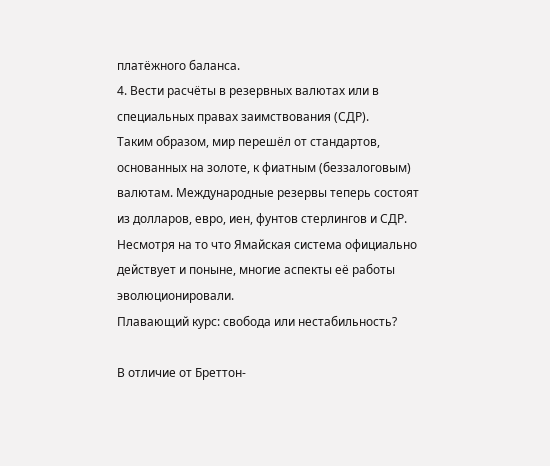платёжного баланса.
4. Вести расчёты в резервных валютах или в специальных правах заимствования (СДР).
Таким образом, мир перешёл от стандартов, основанных на золоте, к фиатным (беззалоговым) валютам. Международные резервы теперь состоят из долларов, евро, иен, фунтов стерлингов и СДР. Несмотря на то что Ямайская система официально действует и поныне, многие аспекты её работы эволюционировали.
Плавающий курс: свобода или нестабильность?

В отличие от Бреттон-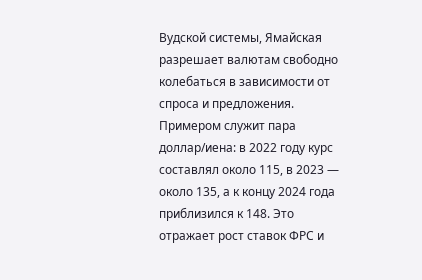Вудской системы, Ямайская разрешает валютам свободно колебаться в зависимости от спроса и предложения. Примером служит пара доллар/иена: в 2022 году курс составлял около 115, в 2023 — около 135, а к концу 2024 года приблизился к 148. Это отражает рост ставок ФРС и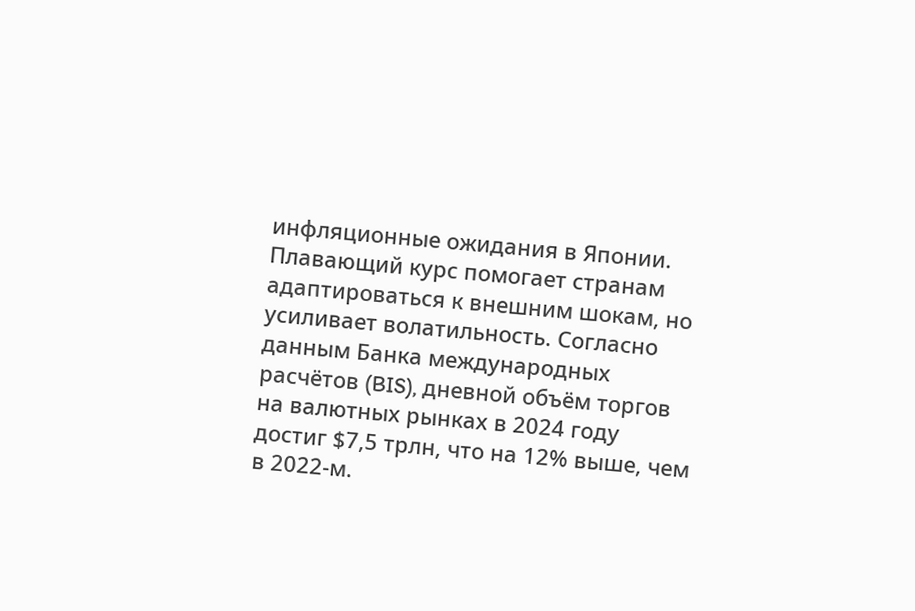инфляционные ожидания в Японии.
Плавающий курс помогает странам адаптироваться к внешним шокам, но усиливает волатильность. Согласно данным Банка международных расчётов (BIS), дневной объём торгов на валютных рынках в 2024 году достиг $7,5 трлн, что на 12% выше, чем в 2022-м.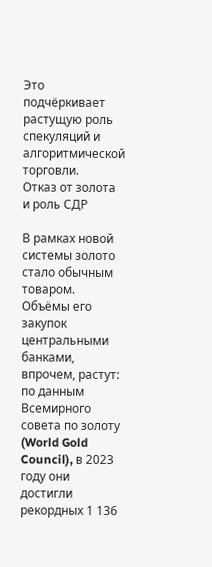Это подчёркивает растущую роль спекуляций и алгоритмической торговли.
Отказ от золота и роль СДР

В рамках новой системы золото стало обычным товаром. Объёмы его закупок центральными банками, впрочем, растут: по данным Всемирного совета по золоту (World Gold Council), в 2023 году они достигли рекордных 1 136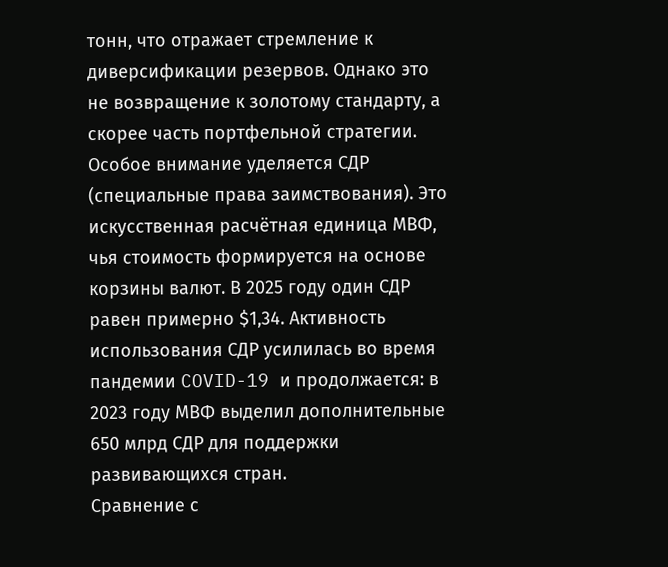тонн, что отражает стремление к диверсификации резервов. Однако это не возвращение к золотому стандарту, а скорее часть портфельной стратегии.
Особое внимание уделяется СДР (специальные права заимствования). Это искусственная расчётная единица МВФ, чья стоимость формируется на основе корзины валют. В 2025 году один СДР равен примерно $1,34. Активность использования СДР усилилась во время пандемии COVID-19 и продолжается: в 2023 году МВФ выделил дополнительные 650 млрд СДР для поддержки развивающихся стран.
Сравнение с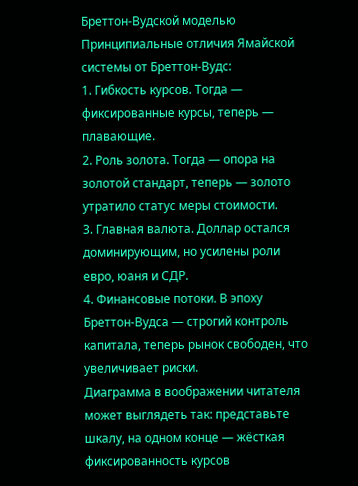Бреттон-Вудской моделью
Принципиальные отличия Ямайской системы от Бреттон-Вудс:
1. Гибкость курсов. Тогда — фиксированные курсы, теперь — плавающие.
2. Роль золота. Тогда — опора на золотой стандарт, теперь — золото утратило статус меры стоимости.
3. Главная валюта. Доллар остался доминирующим, но усилены роли евро, юаня и СДР.
4. Финансовые потоки. В эпоху Бреттон-Вудса — строгий контроль капитала, теперь рынок свободен, что увеличивает риски.
Диаграмма в воображении читателя может выглядеть так: представьте шкалу, на одном конце — жёсткая фиксированность курсов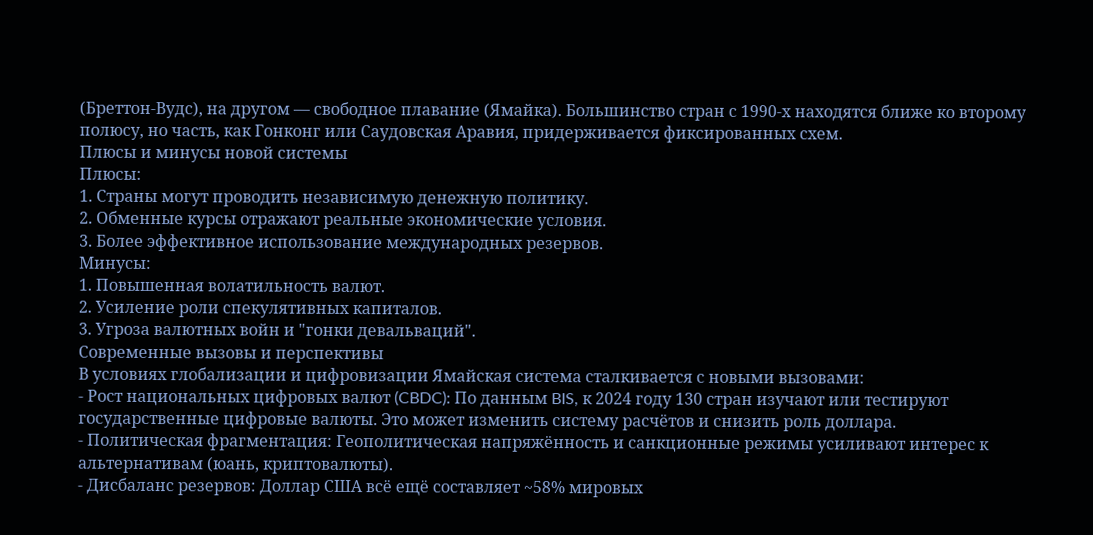(Бреттон-Вудс), на другом — свободное плавание (Ямайка). Большинство стран с 1990-х находятся ближе ко второму полюсу, но часть, как Гонконг или Саудовская Аравия, придерживается фиксированных схем.
Плюсы и минусы новой системы
Плюсы:
1. Страны могут проводить независимую денежную политику.
2. Обменные курсы отражают реальные экономические условия.
3. Более эффективное использование международных резервов.
Минусы:
1. Повышенная волатильность валют.
2. Усиление роли спекулятивных капиталов.
3. Угроза валютных войн и "гонки девальваций".
Современные вызовы и перспективы
В условиях глобализации и цифровизации Ямайская система сталкивается с новыми вызовами:
- Рост национальных цифровых валют (CBDC): По данным BIS, к 2024 году 130 стран изучают или тестируют государственные цифровые валюты. Это может изменить систему расчётов и снизить роль доллара.
- Политическая фрагментация: Геополитическая напряжённость и санкционные режимы усиливают интерес к альтернативам (юань, криптовалюты).
- Дисбаланс резервов: Доллар США всё ещё составляет ~58% мировых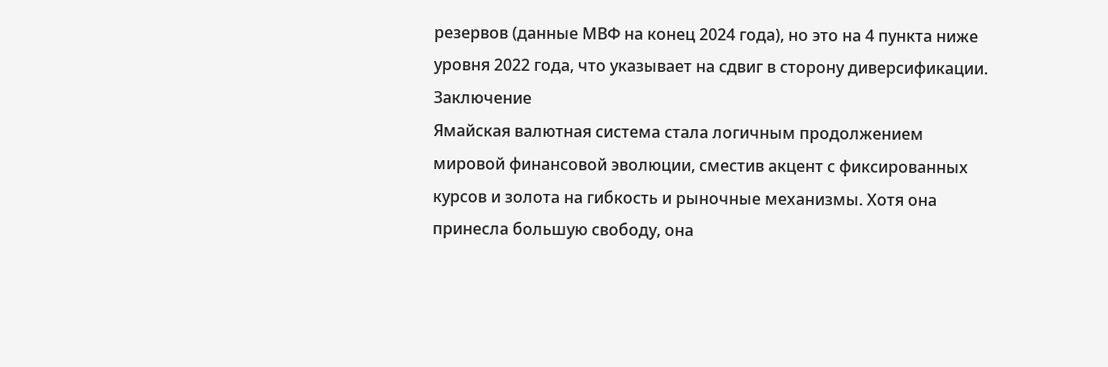резервов (данные МВФ на конец 2024 года), но это на 4 пункта ниже уровня 2022 года, что указывает на сдвиг в сторону диверсификации.
Заключение
Ямайская валютная система стала логичным продолжением мировой финансовой эволюции, сместив акцент с фиксированных курсов и золота на гибкость и рыночные механизмы. Хотя она принесла большую свободу, она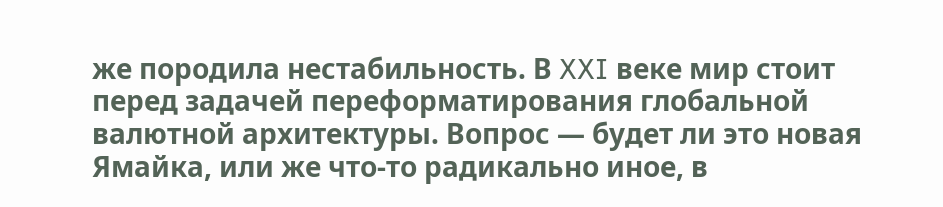же породила нестабильность. В XXI веке мир стоит перед задачей переформатирования глобальной валютной архитектуры. Вопрос — будет ли это новая Ямайка, или же что-то радикально иное, в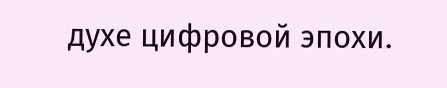духе цифровой эпохи.